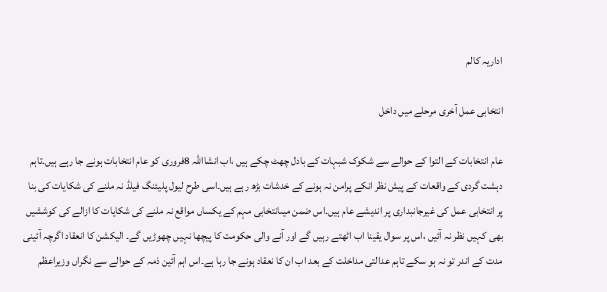اداریہ کالم

انتخابی عمل آخری مرحلے میں داخل

عام انتخابات کے التوا کے حوالے سے شکوک شبہات کے بادل چھٹ چکے ہیں ،اب انشااللہ 8فروری کو عام انتخابات ہونے جا رہے ہیں۔تاہم دہشت گردی کے واقعات کے پیش نظر انکے پرامن نہ ہونے کے خدشات بڑھ رہے ہیں۔اسی طرح لیول پلیئنگ فیلڈ نہ ملنے کی شکایات کی بنا پر انتخابی عمل کی غیرجانبداری پر اندیشے عام ہیں۔اس ضمن میںانتخابی مہم کے یکساں مواقع نہ ملنے کی شکایات کا ازالے کی کوششیں بھی کہیں نظر نہ آئیں ،اس پر سوال یقینا اب اٹھتے رہیں گے اور آنے والی حکومت کا پیچھا نہیں چھوڑیں گے۔ الیکشن کا انعقاد اگرچہ آئینی مدت کے اندر تو نہ ہو سکے تاہم عدالتی مداخلت کے بعد اب ان کا نعقاد ہونے جا رہا ہے۔اس اہم آئین ذمہ کے حوالے سے نگراں وزیراعظم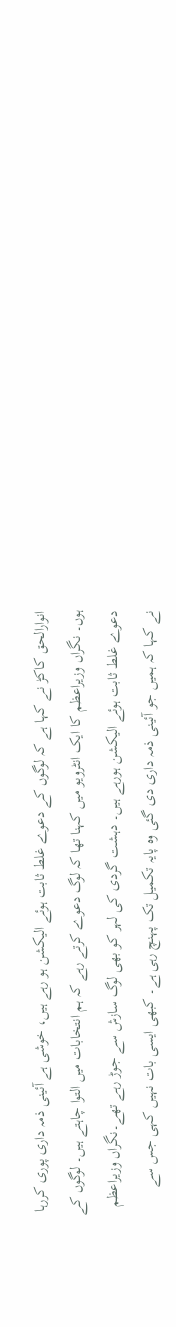انوارالحق کاکڑ نے کہا ہے کہ لوگوں کے دعوے غلط ثابت ہوئے الیکشن ہو رہے ہیں، خوشی ہے آئینی ذمہ داری پوری کررہا ہوں۔ نگراں وزیراعظم کا ایک انٹرویو میں کہنا تھا کہ لوگ دعوے کرتے رہے کہ ہم انتخابات میں التوا چاہتے ہیں۔ لوگوں کے دعوے غلط ثابت ہوئے الیکشن ہورہے ہیں۔ دہشت گردی کی لہر کو بھی لوگ سازش سے جوڑ رہے تھے۔نگراں وزیراعظم نے کہا کہ ہمیں جو آئینی ذمہ داری دی گئی وہ پایہ تکمیل تک پہنچ رہی ہے۔ کبھی ایسی بات نہیں کہی جس سے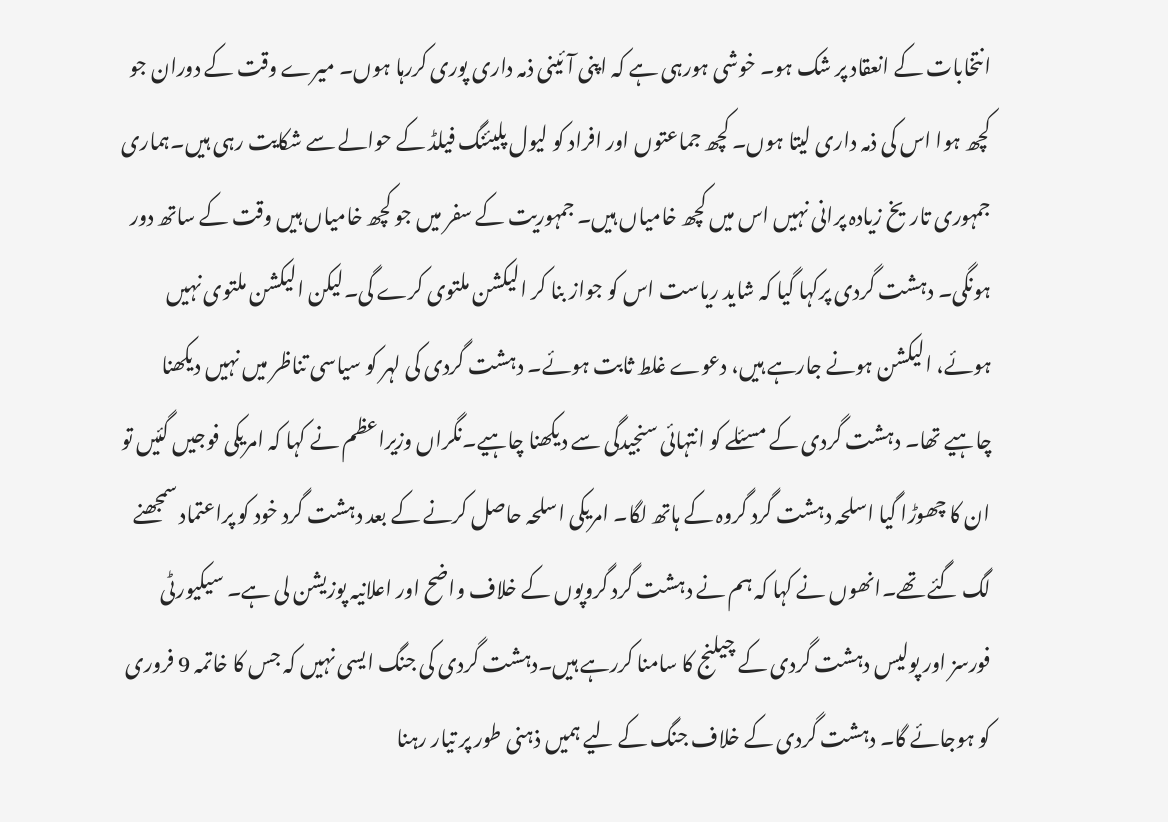انتخابات کے انعقاد پر شک ہو۔ خوشی ہورہی ہے کہ اپنی آئینی ذمہ داری پوری کررہا ہوں۔ میرے وقت کے دوران جو کچھ ہوا اس کی ذمہ داری لیتا ہوں۔ کچھ جماعتوں اور افراد کو لیول پلیئنگ فیلڈ کے حوالے سے شکایت رہی ہیں۔ہماری جمہوری تاریخ زیادہ پرانی نہیں اس میں کچھ خامیاں ہیں۔ جمہوریت کے سفر میں جو کچھ خامیاں ہیں وقت کے ساتھ دور ہونگی۔ دہشت گردی پرکہا گیا کہ شاید ریاست اس کو جواز بنا کر الیکشن ملتوی کرے گی۔لیکن الیکشن ملتوی نہیں ہوئے، الیکشن ہونے جارہے ہیں، دعوے غلط ثابت ہوئے۔ دہشت گردی کی لہر کو سیاسی تناظر میں نہیں دیکھنا چاہیے تھا۔ دہشت گردی کے مسئلے کو انتہائی سنجیدگی سے دیکھنا چاہیے۔نگراں وزیراعظم نے کہا کہ امریکی فوجیں گئیں تو ان کا چھوڑا گیا اسلحہ دہشت گرد گروہ کے ہاتھ لگا۔ امریکی اسلحہ حاصل کرنے کے بعد دہشت گرد خود کو پراعتماد سمجھنے لگ گئے تھے۔انھوں نے کہا کہ ہم نے دہشت گرد گروپوں کے خلاف واضح اور اعلانیہ پوزیشن لی ہے۔ سیکیورٹی فورسز اور پولیس دہشت گردی کے چیلنج کا سامنا کررہے ہیں۔دہشت گردی کی جنگ ایسی نہیں کہ جس کا خاتمہ 9 فروری کو ہوجائے گا۔ دہشت گردی کے خلاف جنگ کے لیے ہمیں ذہنی طور پر تیار رہنا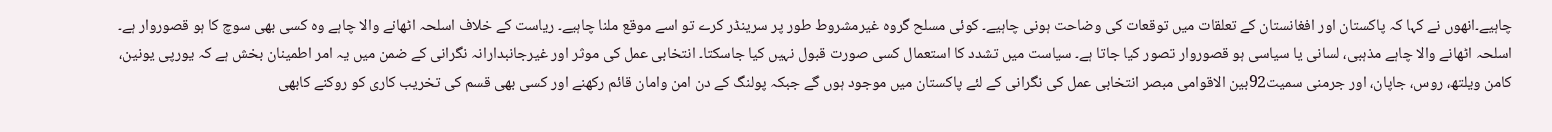چاہیے۔انھوں نے کہا کہ پاکستان اور افغانستان کے تعلقات میں توقعات کی وضاحت ہونی چاہیے۔ کوئی مسلح گروہ غیرمشروط طور پر سرینڈر کرے تو اسے موقع ملنا چاہیے۔ ریاست کے خلاف اسلحہ اٹھانے والا چاہے وہ کسی بھی سوچ کا ہو قصوروار ہے۔ اسلحہ اٹھانے والا چاہے مذہبی، لسانی یا سیاسی ہو قصوروار تصور کیا جاتا ہے۔ سیاست میں تشدد کا استعمال کسی صورت قبول نہیں کیا جاسکتا۔ انتخابی عمل کی موثر اور غیرجانبدارانہ نگرانی کے ضمن میں یہ امر اطمینان بخش ہے کہ یورپی یونین، کامن ویلتھ، روس، جاپان، اور جرمنی سمیت92بین الاقوامی مبصر انتخابی عمل کی نگرانی کے لئے پاکستان میں موجود ہوں گے جبکہ پولنگ کے دن امن وامان قائم رکھنے اور کسی بھی قسم کی تخریب کاری کو روکنے کابھی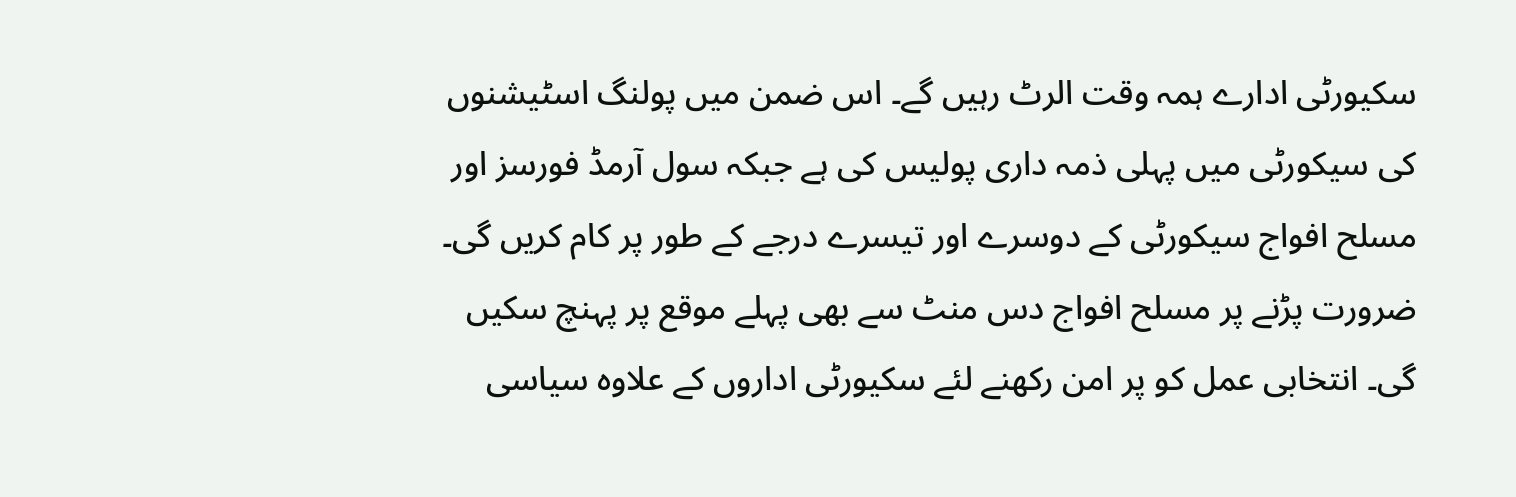سکیورٹی ادارے ہمہ وقت الرٹ رہیں گے۔ اس ضمن میں پولنگ اسٹیشنوں کی سیکورٹی میں پہلی ذمہ داری پولیس کی ہے جبکہ سول آرمڈ فورسز اور مسلح افواج سیکورٹی کے دوسرے اور تیسرے درجے کے طور پر کام کریں گی۔ ضرورت پڑنے پر مسلح افواج دس منٹ سے بھی پہلے موقع پر پہنچ سکیں گی۔ انتخابی عمل کو پر امن رکھنے لئے سکیورٹی اداروں کے علاوہ سیاسی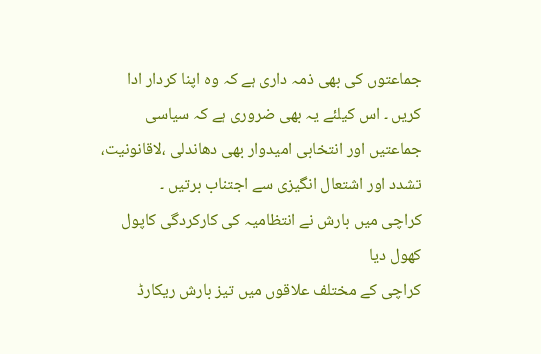جماعتوں کی بھی ذمہ داری ہے کہ وہ اپنا کردار ادا کریں ۔ اس کیلئے یہ بھی ضروری ہے کہ سیاسی جماعتیں اور انتخابی امیدوار بھی دھاندلی ،لاقانونیت، تشدد اور اشتعال انگیزی سے اجتناب برتیں ۔
کراچی میں بارش نے انتظامیہ کی کارکردگی کاپول کھول دیا
کراچی کے مختلف علاقوں میں تیز بارش ریکارڈ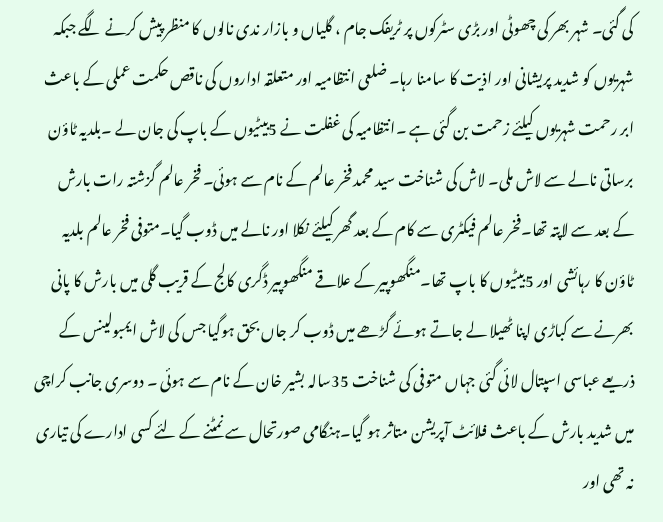کی گئی۔ شہر بھر کی چھوٹی اور بڑی سٹرکوں پر ٹریفک جام ، گلیاں و بازار ندی نالوں کا منظر پیش کرنے لگے جبکہ شہریوں کو شدید پریشانی اور اذیت کا سامنا رہا۔ ضلعی انتظامیہ اور متعلقہ اداروں کی ناقص حکمت عملی کے باعث ابر رحمت شہریوں کیلئے زحمت بن گئی ہے ۔انتظامیہ کی غفلت نے 5بیٹیوں کے باپ کی جان لے ۔بلدیہ ٹاؤن برساتی نالے سے لاش ملی۔ لاش کی شناخت سید محمد فخر عالم کے نام سے ہوئی۔ فخر عالم گزشتہ رات بارش کے بعد سے لاپتہ تھا۔فخر عالم فیکٹری سے کام کے بعد گھر کیلئے نکلا اور نالے میں ڈوب گیا۔متوفی فخر عالم بلدیہ ٹاؤن کا رہائشی اور 5بیٹیوں کا باپ تھا۔منگھوپیر کے علاقے منگھوپیر ڈگری کالج کے قریب گلی میں بارش کا پانی بھرنے سے کباڑی اپنا ٹھیلا لے جاتے ہوئے گڑھے میں ڈوب کر جاں بحق ہوگیا جس کی لاش ایمبولینس کے ذریعے عباسی اسپتال لائی گئی جہاں متوفی کی شناخت 35سالہ بشیر خان کے نام سے ہوئی ۔ دوسری جانب کراچی میں شدید بارش کے باعث فلائٹ آپریشن متاثر ہو گیا۔ہنگامی صورتحال سے نمٹنے کے لئے کسی ادارے کی تیاری نہ تھی اور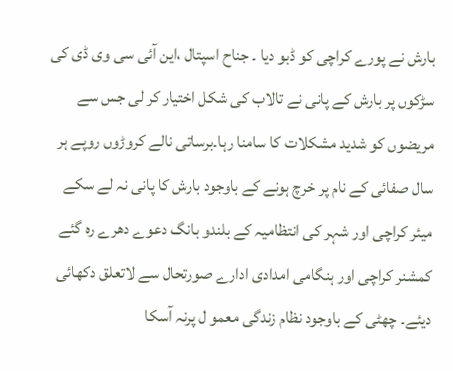بارش نے پورے کراچی کو ڈبو دیا ۔ جناح اسپتال ،این آئی سی وی ڈی کی سڑکوں پر بارش کے پانی نے تالاب کی شکل اختیار کر لی جس سے مریضوں کو شدید مشکلات کا سامنا رہا۔برساتی نالے کروڑوں روپے ہر سال صفائی کے نام پر خرچ ہونے کے باوجود بارش کا پانی نہ لے سکے میئر کراچی اور شہر کی انتظامیہ کے بلندو بانگ دعوے دھرے رہ گئے کمشنر کراچی اور ہنگامی امدادی ادارے صورتحال سے لاتعلق دکھائی دیئے۔ چھٹی کے باوجود نظام زندگی معمو ل پرنہ آسکا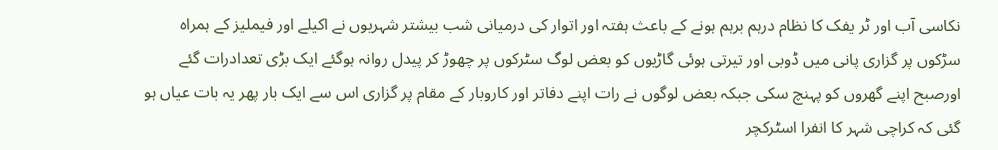نکاسی آب اور ٹر یفک کا نظام درہم برہم ہونے کے باعث ہفتہ اور اتوار کی درمیانی شب بیشتر شہریوں نے اکیلے اور فیملیز کے ہمراہ سڑکوں پر گزاری پانی میں ڈوبی اور تیرتی ہوئی گاڑیوں کو بعض لوگ سٹرکوں پر چھوڑ کر پیدل روانہ ہوگئے ایک بڑی تعدادرات گئے اورصبح اپنے گھروں کو پہنچ سکی جبکہ بعض لوگوں نے رات اپنے دفاتر اور کاروبار کے مقام پر گزاری اس سے ایک بار پھر یہ بات عیاں ہو گئی کہ کراچی شہر کا انفرا اسٹرکچر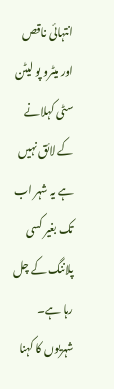انتہائی ناقص اور میٹرو پو لیٹن سٹی کہلانے کے لائق نہیں ہے یہ شہر اب تک بغیر کسی پلاننگ کے چل رہا ہے۔ شہریوں کا کہنا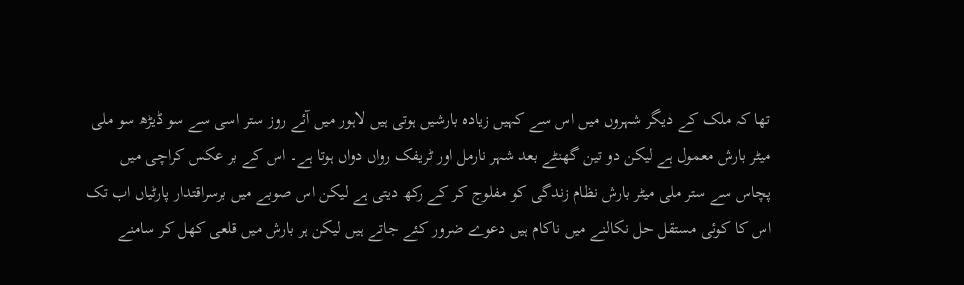تھا کہ ملک کے دیگر شہروں میں اس سے کہیں زیادہ بارشیں ہوتی ہیں لاہور میں آئے روز ستر اسی سے سو ڈیڑھ سو ملی میٹر بارش معمول ہے لیکن دو تین گھنٹے بعد شہر نارمل اور ٹریفک رواں دواں ہوتا ہے۔ اس کے بر عکس کراچی میں پچاس سے ستر ملی میٹر بارش نظام زندگی کو مفلوج کر کے رکھ دیتی ہے لیکن اس صوبے میں برسراقتدار پارٹیاں اب تک اس کا کوئی مستقل حل نکالنے میں ناکام ہیں دعوے ضرور کئے جاتے ہیں لیکن ہر بارش میں قلعی کھل کر سامنے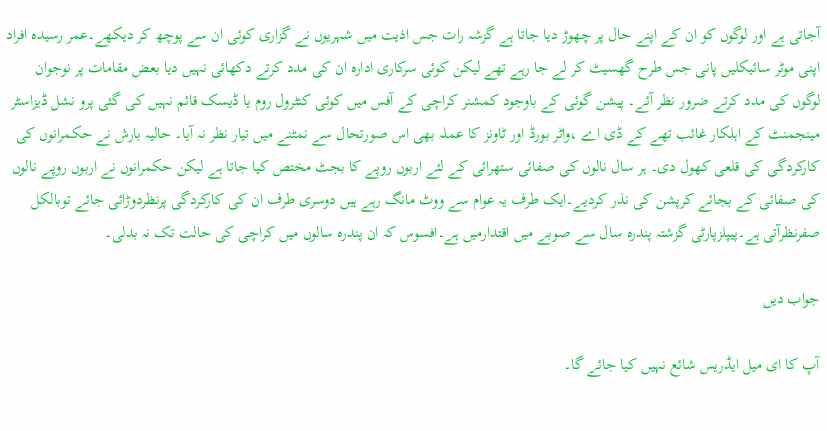آجاتی ہے اور لوگوں کو ان کے اپنے حال پر چھوڑ دیا جاتا ہے گزشہ رات جس اذیت میں شہریوں نے گزاری کوئی ان سے پوچھ کر دیکھے۔عمر رسیدہ افراد اپنی موٹر سائیکلیں پانی جس طرح گھسیٹ کر لے جا رہے تھے لیکن کوئی سرکاری ادارہ ان کی مدد کرتے دکھائی نہیں دیا بعض مقامات پر نوجوان لوگوں کی مدد کرتے ضرور نظر آئے۔ پیشن گوئی کے باوجود کمشنر کراچی کے آفس میں کوئی کنٹرول روم یا ڈیسک قائم نہیں کی گئی پرو نشل ڈیزاسٹر مینجمنٹ کے اہلکار غائب تھے کے ڈی اے ،واٹر بورڈ اور ٹاونز کا عملہ بھی اس صورتحال سے نمٹنے میں تیار نظر نہ آیا۔ حالیہ بارش نے حکمرانوں کی کارکردگی کی قلعی کھول دی۔ ہر سال نالوں کی صفائی ستھرائی کے لئے اربوں روپے کا بجٹ مختص کیا جاتا ہے لیکن حکمرانوں نے اربوں روپے نالوں کی صفائی کے بجائے کرپشن کی نذر کردیے۔ایک طرف یہ عوام سے ووٹ مانگ رہے ہیں دوسری طرف ان کی کارکردگی پرنظردوڑائی جائے توبالکل صفرنظرآتی ہے۔پیپلزپارٹی گزشتہ پندرہ سال سے صوبے میں اقتدارمیں ہے۔افسوس کہ ان پندرہ سالوں میں کراچی کی حالت تک نہ بدلی۔

جواب دیں

آپ کا ای میل ایڈریس شائع نہیں کیا جائے گا۔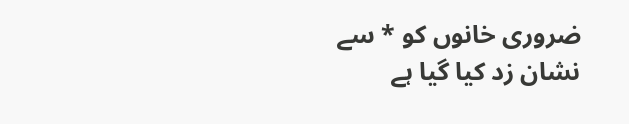ضروری خانوں کو * سے نشان زد کیا گیا ہے